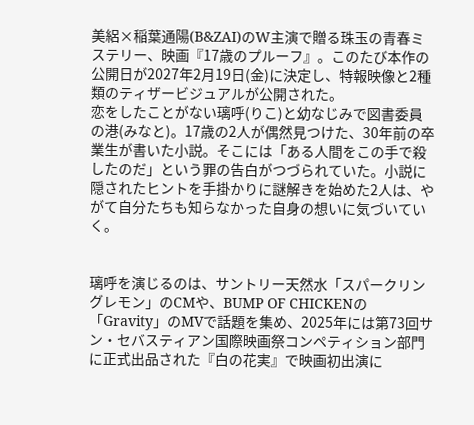美絽×稲葉通陽(B&ZAI)のW主演で贈る珠玉の青春ミステリー、映画『17歳のプルーフ』。このたび本作の公開日が2027年2月19日(金)に決定し、特報映像と2種類のティザービジュアルが公開された。
恋をしたことがない璃呼(りこ)と幼なじみで図書委員の港(みなと)。17歳の2人が偶然見つけた、30年前の卒業生が書いた小説。そこには「ある人間をこの手で殺したのだ」という罪の告白がつづられていた。小説に隠されたヒントを手掛かりに謎解きを始めた2人は、やがて自分たちも知らなかった自身の想いに気づいていく。


璃呼を演じるのは、サントリー天然水「スパークリングレモン」のCMや、BUMP OF CHICKENの「Gravity」のMVで話題を集め、2025年には第73回サン・セバスティアン国際映画祭コンペティション部門に正式出品された『白の花実』で映画初出演に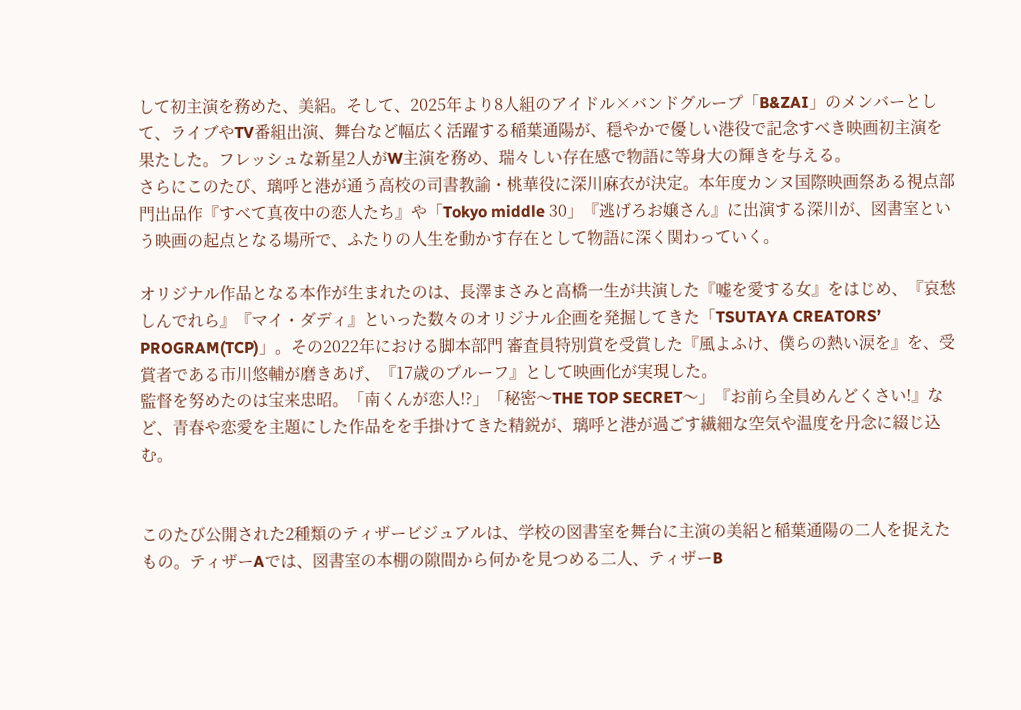して初主演を務めた、美絽。そして、2025年より8人組のアイドル×バンドグループ「B&ZAI」のメンバーとして、ライブやTV番組出演、舞台など幅広く活躍する稲葉通陽が、穏やかで優しい港役で記念すべき映画初主演を果たした。フレッシュな新星2人がW主演を務め、瑞々しい存在感で物語に等身大の輝きを与える。
さらにこのたび、璃呼と港が通う高校の司書教諭・桃華役に深川麻衣が決定。本年度カンヌ国際映画祭ある視点部門出品作『すべて真夜中の恋人たち』や「Tokyo middle 30」『逃げろお嬢さん』に出演する深川が、図書室という映画の起点となる場所で、ふたりの人生を動かす存在として物語に深く関わっていく。

オリジナル作品となる本作が生まれたのは、長澤まさみと高橋一生が共演した『嘘を愛する女』をはじめ、『哀愁しんでれら』『マイ・ダディ』といった数々のオリジナル企画を発掘してきた「TSUTAYA CREATORS’ PROGRAM(TCP)」。その2022年における脚本部門 審査員特別賞を受賞した『風よふけ、僕らの熱い涙を』を、受賞者である市川悠輔が磨きあげ、『17歳のプルーフ』として映画化が実現した。
監督を努めたのは宝来忠昭。「南くんが恋人!?」「秘密〜THE TOP SECRET〜」『お前ら全員めんどくさい!』など、青春や恋愛を主題にした作品をを手掛けてきた精鋭が、璃呼と港が過ごす繊細な空気や温度を丹念に綴じ込む。


このたび公開された2種類のティザービジュアルは、学校の図書室を舞台に主演の美絽と稲葉通陽の二人を捉えたもの。ティザーAでは、図書室の本棚の隙間から何かを見つめる二人、ティザーB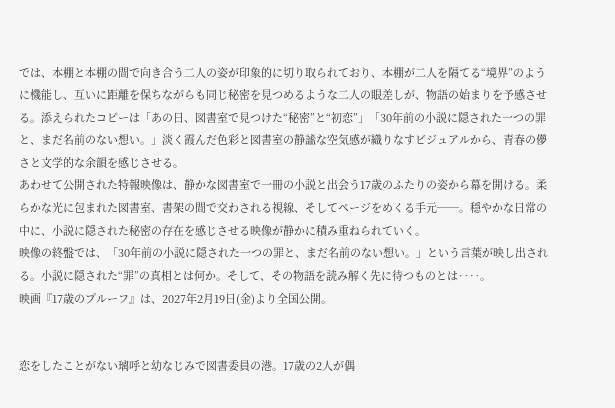では、本棚と本棚の間で向き合う二人の姿が印象的に切り取られており、本棚が二人を隔てる“境界”のように機能し、互いに距離を保ちながらも同じ秘密を見つめるような二人の眼差しが、物語の始まりを予感させる。添えられたコピーは「あの日、図書室で見つけた“秘密”と“初恋”」「30年前の小説に隠された一つの罪と、まだ名前のない想い。」淡く霞んだ色彩と図書室の静謐な空気感が織りなすビジュアルから、青春の儚さと文学的な余韻を感じさせる。
あわせて公開された特報映像は、静かな図書室で一冊の小説と出会う17歳のふたりの姿から幕を開ける。柔らかな光に包まれた図書室、書架の間で交わされる視線、そしてページをめくる手元──。穏やかな日常の中に、小説に隠された秘密の存在を感じさせる映像が静かに積み重ねられていく。
映像の終盤では、「30年前の小説に隠された一つの罪と、まだ名前のない想い。」という言葉が映し出される。小説に隠された“罪”の真相とは何か。そして、その物語を読み解く先に待つものとは‥‥。
映画『17歳のプルーフ』は、2027年2月19日(金)より全国公開。


恋をしたことがない璃呼と幼なじみで図書委員の港。17歳の2人が偶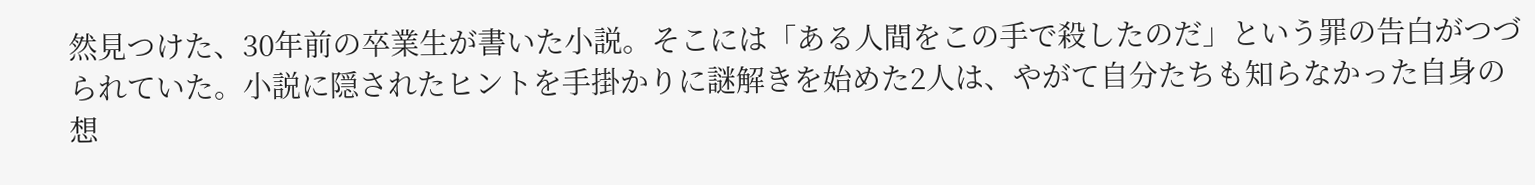然見つけた、30年前の卒業生が書いた小説。そこには「ある人間をこの手で殺したのだ」という罪の告白がつづられていた。小説に隠されたヒントを手掛かりに謎解きを始めた2人は、やがて自分たちも知らなかった自身の想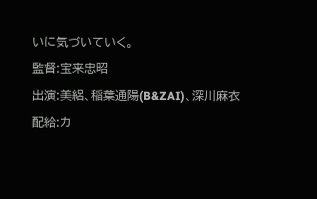いに気づいていく。
監督:宝来忠昭
出演:美絽、稲葉通陽(B&ZAI)、深川麻衣
配給:カ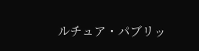ルチュア・パブリッ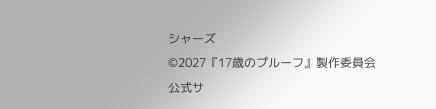シャーズ
©2027『17歳のプルーフ』製作委員会
公式サ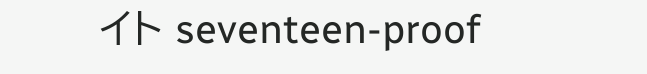イト seventeen-proof